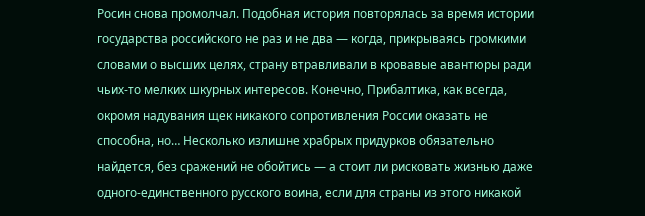Росин снова промолчал. Подобная история повторялась за время истории государства российского не раз и не два — когда, прикрываясь громкими словами о высших целях, страну втравливали в кровавые авантюры ради чьих-то мелких шкурных интересов. Конечно, Прибалтика, как всегда, окромя надувания щек никакого сопротивления России оказать не способна, но… Несколько излишне храбрых придурков обязательно найдется, без сражений не обойтись — а стоит ли рисковать жизнью даже одного-единственного русского воина, если для страны из этого никакой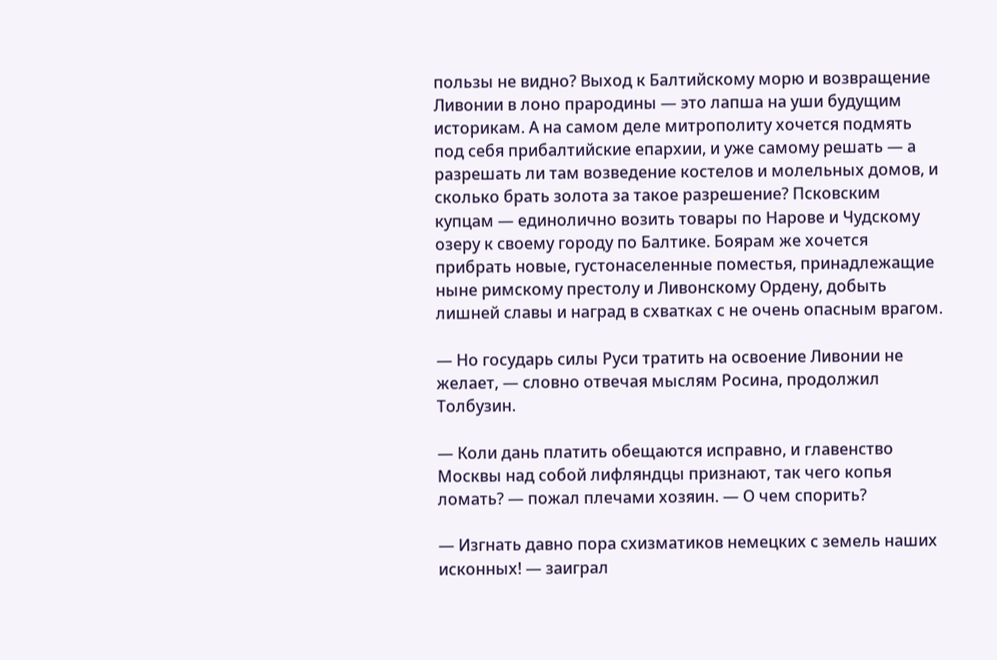пользы не видно? Выход к Балтийскому морю и возвращение Ливонии в лоно прародины — это лапша на уши будущим историкам. А на самом деле митрополиту хочется подмять под себя прибалтийские епархии, и уже самому решать — а разрешать ли там возведение костелов и молельных домов, и сколько брать золота за такое разрешение? Псковским купцам — единолично возить товары по Нарове и Чудскому озеру к своему городу по Балтике. Боярам же хочется прибрать новые, густонаселенные поместья, принадлежащие ныне римскому престолу и Ливонскому Ордену, добыть лишней славы и наград в схватках с не очень опасным врагом.

— Но государь силы Руси тратить на освоение Ливонии не желает, — словно отвечая мыслям Росина, продолжил Толбузин.

— Коли дань платить обещаются исправно, и главенство Москвы над собой лифляндцы признают, так чего копья ломать? — пожал плечами хозяин. — О чем спорить?

— Изгнать давно пора схизматиков немецких с земель наших исконных! — заиграл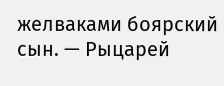желваками боярский сын. — Рыцарей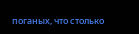поганых, что столько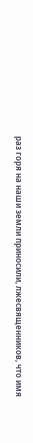раз горя на наши земли приносили, лжесвященников, что имя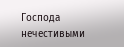Господа нечестивыми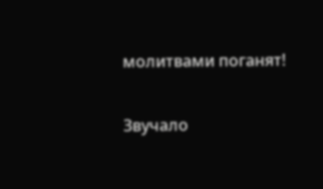молитвами поганят!

Звучало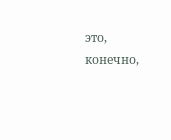это, конечно,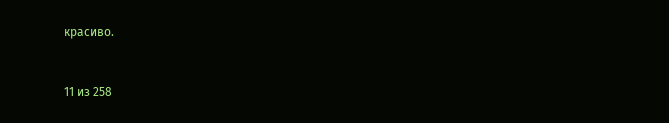красиво.



11 из 258